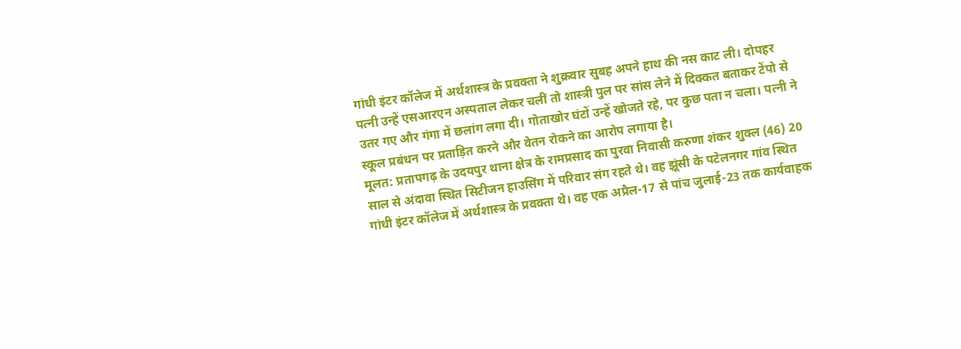गांधी इंटर कॉलेज में अर्थशास्त्र के प्रवक्ता ने शुक्रवार सुबह अपने हाथ की नस काट ली। दोपहर पत्नी उन्हें एसआरएन अस्पताल लेकर चलीं तो शास्त्री पुल पर सांस लेने में दिक्कत बताकर टेंपो से उतर गए और गंगा में छलांग लगा दी। गोताखोर घंटों उन्हें खोजते रहे, पर कुछ पता न चला। पत्नी ने स्कूल प्रबंधन पर प्रताड़ित करने और वेतन रोकने का आरोप लगाया है।
मूलत: प्रतापगढ़ के उदयपुर थाना क्षेत्र के रामप्रसाद का पुरवा निवासी करुणा शंकर शुक्ल (46) 20 साल से अंदावा स्थित सिटीजन हाउसिंग में परिवार संग रहते थे। वह झूंसी के पटेलनगर गांव स्थित गांधी इंटर कॉलेज में अर्थशास्त्र के प्रवक्ता थे। वह एक अप्रैल-17 से पांच जुलाई-23 तक कार्यवाहक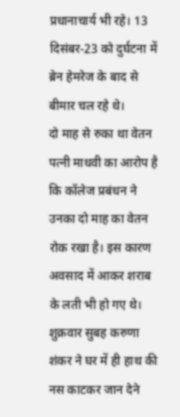प्रधानाचार्य भी रहे। 13 दिसंबर-23 को दुर्घटना में ब्रेन हेमरेज के बाद से बीमार चल रहे थे।
दो माह से रुका था वेतन
पत्नी माधवी का आरोप है कि कॉलेज प्रबंधन ने उनका दो माह का वेतन रोक रखा है। इस कारण अवसाद में आकर शराब के लती भी हो गए थे। शुक्रवार सुबह करुणा शंकर ने घर में ही हाथ की नस काटकर जान देने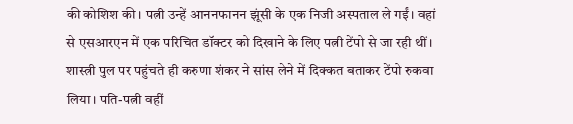की कोशिश की। पत्नी उन्हें आननफानन झूंसी के एक निजी अस्पताल ले गईं। वहां से एसआरएन में एक परिचित डॉक्टर को दिखाने के लिए पत्नी टेंपो से जा रही थीं।
शास्त्री पुल पर पहुंचते ही करुणा शंकर ने सांस लेने में दिक्कत बताकर टेंपो रुकवा लिया। पति-पत्नी वहीं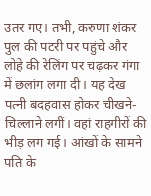उतर गए। तभी, करुणा शंकर पुल की पटरी पर पहुंचे और लोहे की रेलिंग पर चढ़कर गंगा में छलांग लगा दी। यह देख पत्नी बदहवास होकर चीखने-चिल्लाने लगीं। वहां राहगीरों की भीड़ लग गई। आंखों के सामने पति के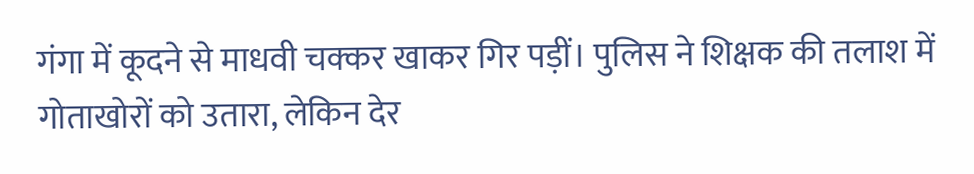गंगा में कूदने से माधवी चक्कर खाकर गिर पड़ीं। पुलिस ने शिक्षक की तलाश में गोताखोरों को उतारा, लेकिन देर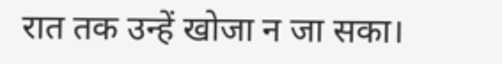रात तक उन्हें खोजा न जा सका।